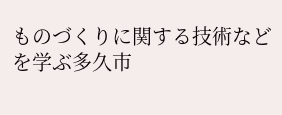ものづくりに関する技術などを学ぶ多久市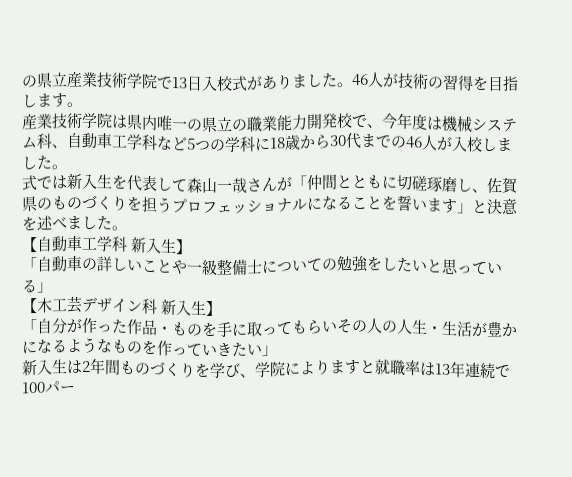の県立産業技術学院で13日入校式がありました。46人が技術の習得を目指します。
産業技術学院は県内唯一の県立の職業能力開発校で、今年度は機械システム科、自動車工学科など5つの学科に18歳から30代までの46人が入校しました。
式では新入生を代表して森山一哉さんが「仲間とともに切磋琢磨し、佐賀県のものづくりを担うプロフェッショナルになることを誓います」と決意を述べました。
【自動車工学科 新入生】
「自動車の詳しいことや一級整備士についての勉強をしたいと思っている」
【木工芸デザイン科 新入生】
「自分が作った作品・ものを手に取ってもらいその人の人生・生活が豊かになるようなものを作っていきたい」
新入生は2年間ものづくりを学び、学院によりますと就職率は13年連続で100パー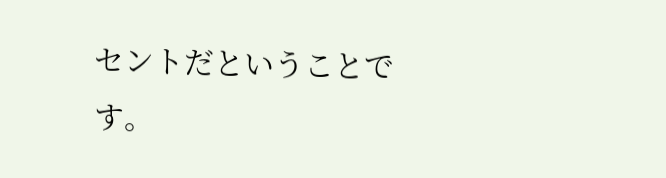セントだということです。